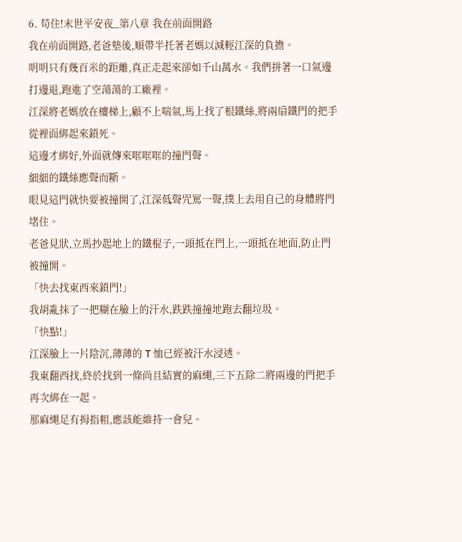6. 苟住!末世平安夜_第八章 我在前面開路
我在前面開路,老爸墊後,順帶半托著老媽以減輕江深的負擔。
明明只有幾百米的距離,真正走起來卻如千山萬水。我們拼著一口氣邊打邊退,跑進了空蕩蕩的工廠裡。
江深將老媽放在樓梯上,顧不上喘氣,馬上找了根鐵絲,將兩扇鐵門的把手從裡面綁起來鎖死。
這邊才綁好,外面就傳來哐哐哐的撞門聲。
細細的鐵絲應聲而斷。
眼見這門就快要被撞開了,江深低聲咒罵一聲,撲上去用自己的身體將門堵住。
老爸見狀,立馬抄起地上的鐵棍子,一頭抵在門上,一頭抵在地面,防止門被撞開。
「快去找東西來鎖門!」
我胡亂抹了一把糊在臉上的汗水,跌跌撞撞地跑去翻垃圾。
「快點!」
江深臉上一片陰沉,薄薄的 T 恤已經被汗水浸透。
我東翻西找,終於找到一條尚且結實的麻繩,三下五除二將兩邊的門把手再次綁在一起。
那麻繩足有拇指粗,應該能維持一會兒。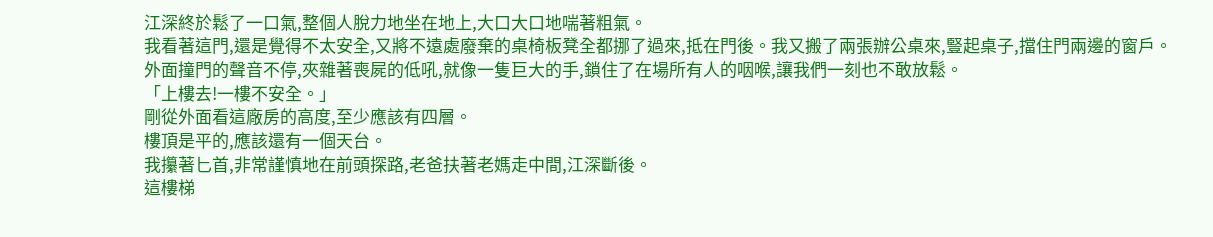江深終於鬆了一口氣,整個人脫力地坐在地上,大口大口地喘著粗氣。
我看著這門,還是覺得不太安全,又將不遠處廢棄的桌椅板凳全都挪了過來,抵在門後。我又搬了兩張辦公桌來,豎起桌子,擋住門兩邊的窗戶。
外面撞門的聲音不停,夾雜著喪屍的低吼,就像一隻巨大的手,鎖住了在場所有人的咽喉,讓我們一刻也不敢放鬆。
「上樓去!一樓不安全。」
剛從外面看這廠房的高度,至少應該有四層。
樓頂是平的,應該還有一個天台。
我攥著匕首,非常謹慎地在前頭探路,老爸扶著老媽走中間,江深斷後。
這樓梯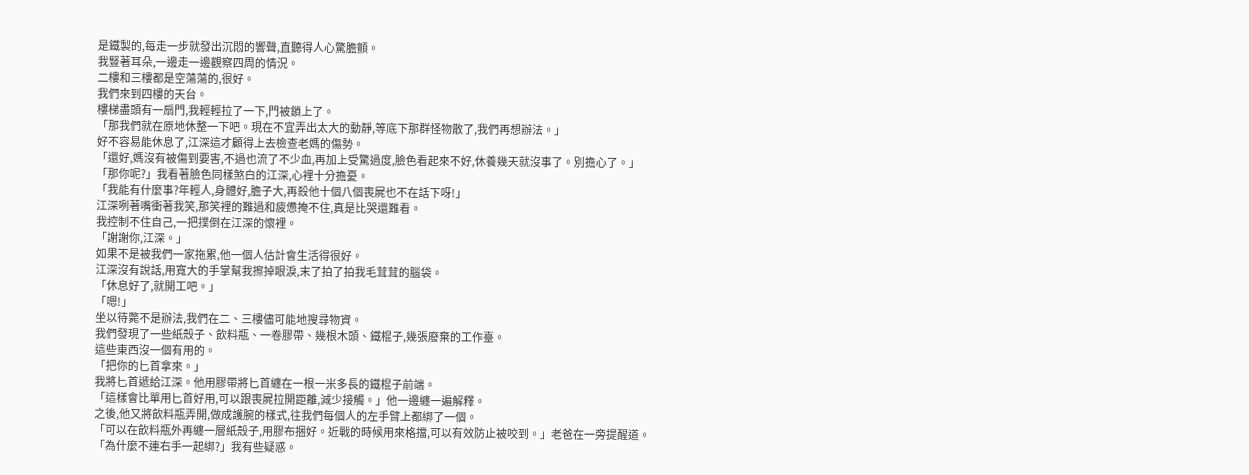是鐵製的,每走一步就發出沉悶的響聲,直聽得人心驚膽顫。
我豎著耳朵,一邊走一邊觀察四周的情況。
二樓和三樓都是空蕩蕩的,很好。
我們來到四樓的天台。
樓梯盡頭有一扇門,我輕輕拉了一下,門被鎖上了。
「那我們就在原地休整一下吧。現在不宜弄出太大的動靜,等底下那群怪物散了,我們再想辦法。」
好不容易能休息了,江深這才顧得上去檢查老媽的傷勢。
「還好,媽沒有被傷到要害,不過也流了不少血,再加上受驚過度,臉色看起來不好,休養幾天就沒事了。別擔心了。」
「那你呢?」我看著臉色同樣煞白的江深,心裡十分擔憂。
「我能有什麼事?年輕人,身體好,膽子大,再殺他十個八個喪屍也不在話下呀!」
江深咧著嘴衝著我笑,那笑裡的難過和疲憊掩不住,真是比哭還難看。
我控制不住自己,一把撲倒在江深的懷裡。
「謝謝你,江深。」
如果不是被我們一家拖累,他一個人估計會生活得很好。
江深沒有說話,用寬大的手掌幫我擦掉眼淚,末了拍了拍我毛茸茸的腦袋。
「休息好了,就開工吧。」
「嗯!」
坐以待斃不是辦法,我們在二、三樓儘可能地搜尋物資。
我們發現了一些紙殼子、飲料瓶、一卷膠帶、幾根木頭、鐵棍子,幾張廢棄的工作臺。
這些東西沒一個有用的。
「把你的匕首拿來。」
我將匕首遞給江深。他用膠帶將匕首纏在一根一米多長的鐵棍子前端。
「這樣會比單用匕首好用,可以跟喪屍拉開距離,減少接觸。」他一邊纏一遍解釋。
之後,他又將飲料瓶弄開,做成護腕的樣式,往我們每個人的左手臂上都綁了一個。
「可以在飲料瓶外再纏一層紙殼子,用膠布捆好。近戰的時候用來格擋,可以有效防止被咬到。」老爸在一旁提醒道。
「為什麼不連右手一起綁?」我有些疑惑。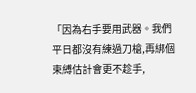「因為右手要用武器。我們平日都沒有練過刀槍,再綁個束縛估計會更不趁手,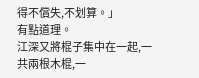得不償失,不划算。」
有點道理。
江深又將棍子集中在一起,一共兩根木棍,一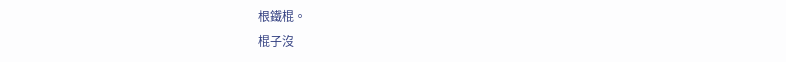根鐵棍。
棍子沒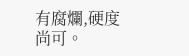有腐爛,硬度尚可。